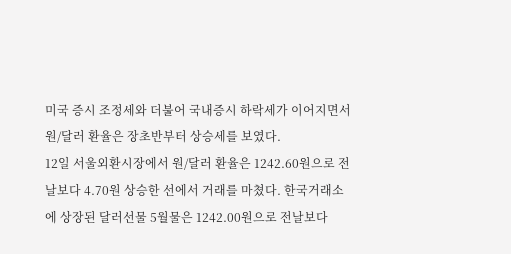미국 증시 조정세와 더불어 국내증시 하락세가 이어지면서 원/달러 환율은 장초반부터 상승세를 보였다.
12일 서울외환시장에서 원/달러 환율은 1242.60원으로 전날보다 4.70원 상승한 선에서 거래를 마쳤다. 한국거래소에 상장된 달러선물 5월물은 1242.00원으로 전날보다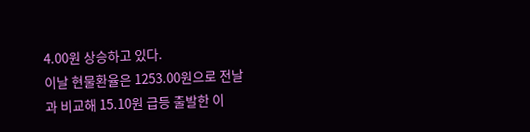4.00원 상승하고 있다.
이날 현물환율은 1253.00원으로 전날과 비교해 15.10원 급등 출발한 이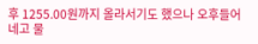후 1255.00원까지 올라서기도 했으나 오후들어 네고 물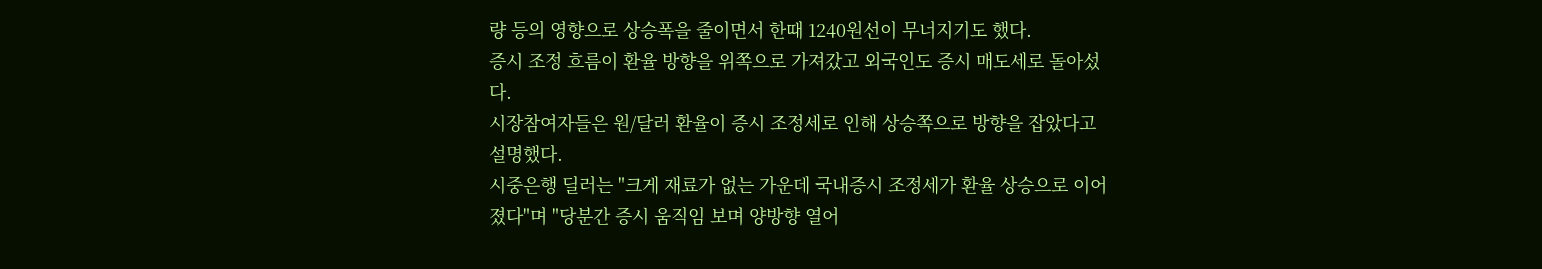량 등의 영향으로 상승폭을 줄이면서 한때 1240원선이 무너지기도 했다.
증시 조정 흐름이 환율 방향을 위쪽으로 가져갔고 외국인도 증시 매도세로 돌아섰다.
시장참여자들은 원/달러 환율이 증시 조정세로 인해 상승쪽으로 방향을 잡았다고 설명했다.
시중은행 딜러는 "크게 재료가 없는 가운데 국내증시 조정세가 환율 상승으로 이어졌다"며 "당분간 증시 움직임 보며 양방향 열어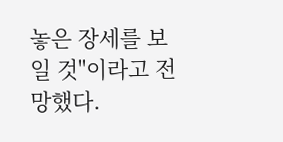놓은 장세를 보일 것"이라고 전망했다.